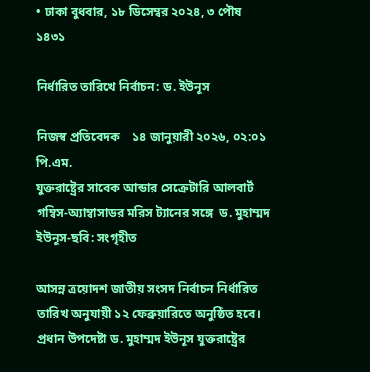• ঢাকা বুধবার, ১৮ ডিসেম্বর ২০২৪, ৩ পৌষ ১৪৩১

নির্ধারিত তারিখে নির্বাচন: ড. ইউনূস

নিজস্ব প্রতিবেদক    ১৪ জানুয়ারী ২০২৬, ০২:০১ পি.এম.
যুক্তরাষ্ট্রের সাবেক আন্ডার সেক্রেটারি আলবার্ট গম্বিস-অ্যাম্বাসাডর মরিস ট্যানের সঙ্গে  ড. মুহাম্মদ ইউনূস-ছবি: সংগৃহীত

আসন্ন ত্রয়োদশ জাতীয় সংসদ নির্বাচন নির্ধারিত তারিখ অনুযায়ী ১২ ফেব্রুয়ারিতে অনুষ্ঠিত হবে। প্রধান উপদেষ্টা ড. মুহাম্মদ ইউনূস যুক্তরাষ্ট্রের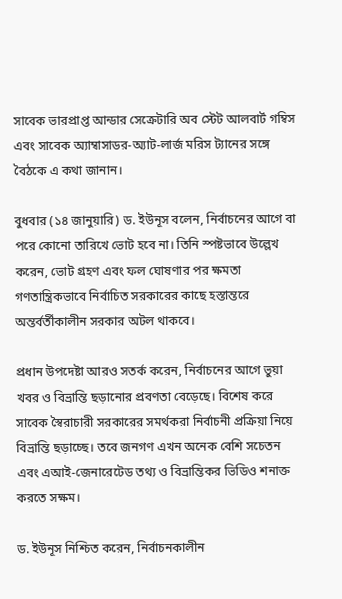সাবেক ভারপ্রাপ্ত আন্ডার সেক্রেটারি অব স্টেট আলবার্ট গম্বিস এবং সাবেক অ্যাম্বাসাডর-অ্যাট-লার্জ মরিস ট্যানের সঙ্গে বৈঠকে এ কথা জানান।

বুধবার (১৪ জানুয়ারি) ড. ইউনূস বলেন, নির্বাচনের আগে বা পরে কোনো তারিখে ভোট হবে না। তিনি স্পষ্টভাবে উল্লেখ করেন, ভোট গ্রহণ এবং ফল ঘোষণার পর ক্ষমতা গণতান্ত্রিকভাবে নির্বাচিত সরকারের কাছে হস্তান্তরে অন্তর্বর্তীকালীন সরকার অটল থাকবে।

প্রধান উপদেষ্টা আরও সতর্ক করেন, নির্বাচনের আগে ভুয়া খবর ও বিভ্রান্তি ছড়ানোর প্রবণতা বেড়েছে। বিশেষ করে সাবেক স্বৈরাচারী সরকারের সমর্থকরা নির্বাচনী প্রক্রিয়া নিয়ে বিভ্রান্তি ছড়াচ্ছে। তবে জনগণ এখন অনেক বেশি সচেতন এবং এআই-জেনারেটেড তথ্য ও বিভ্রান্তিকর ভিডিও শনাক্ত করতে সক্ষম।

ড. ইউনূস নিশ্চিত করেন, নির্বাচনকালীন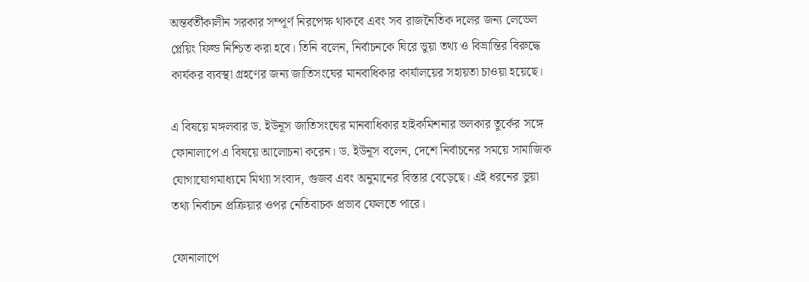অন্তর্বর্তীকালীন সরকার সম্পূর্ণ নিরপেক্ষ থাকবে এবং সব রাজনৈতিক দলের জন্য লেভেল প্লেয়িং ফিল্ড নিশ্চিত করা হবে। তিনি বলেন, নির্বাচনকে ঘিরে ভুয়া তথ্য ও বিভ্রান্তির বিরুদ্ধে কার্যকর ব্যবস্থা গ্রহণের জন্য জাতিসংঘের মানবাধিকার কার্যালয়ের সহায়তা চাওয়া হয়েছে।

এ বিষয়ে মঙ্গলবার ড. ইউনূস জাতিসংঘের মানবাধিকার হাইকমিশনার ভলকার তুর্কের সঙ্গে ফোনালাপে এ বিষয়ে আলোচনা করেন। ড. ইউনূস বলেন, দেশে নির্বাচনের সময়ে সামাজিক যোগাযোগমাধ্যমে মিথ্যা সংবাদ, গুজব এবং অনুমানের বিস্তার বেড়েছে। এই ধরনের ভুয়া তথ্য নির্বাচন প্রক্রিয়ার ওপর নেতিবাচক প্রভাব ফেলতে পারে।

ফোনালাপে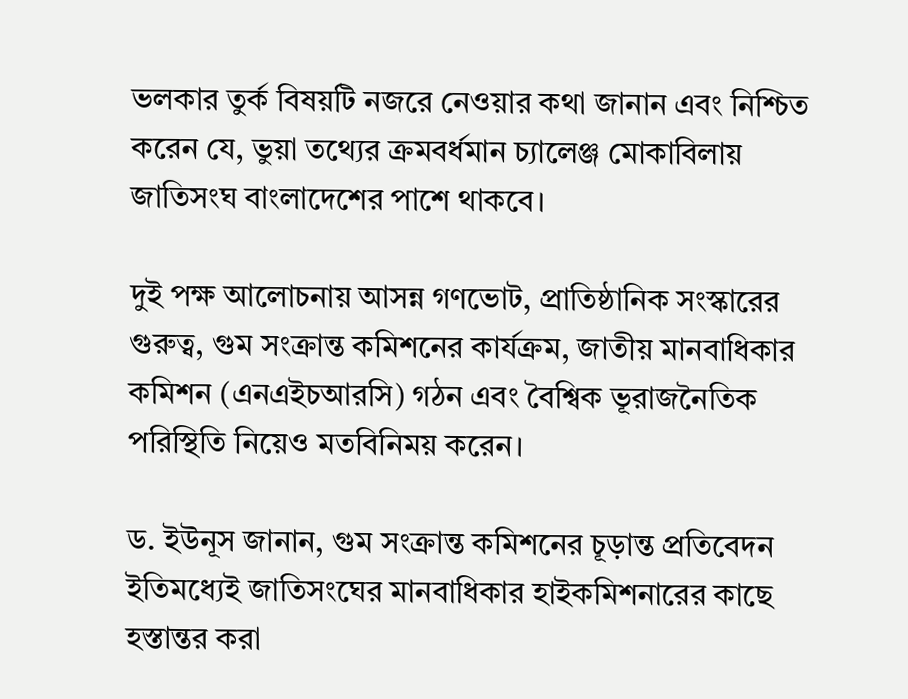ভলকার তুর্ক বিষয়টি নজরে নেওয়ার কথা জানান এবং নিশ্চিত করেন যে, ভুয়া তথ্যের ক্রমবর্ধমান চ্যালেঞ্জ মোকাবিলায় জাতিসংঘ বাংলাদেশের পাশে থাকবে।

দুই পক্ষ আলোচনায় আসন্ন গণভোট, প্রাতিষ্ঠানিক সংস্কারের গুরুত্ব, গুম সংক্রান্ত কমিশনের কার্যক্রম, জাতীয় মানবাধিকার কমিশন (এনএইচআরসি) গঠন এবং বৈশ্বিক ভূরাজনৈতিক পরিস্থিতি নিয়েও মতবিনিময় করেন।

ড. ইউনূস জানান, গুম সংক্রান্ত কমিশনের চূড়ান্ত প্রতিবেদন ইতিমধ্যেই জাতিসংঘের মানবাধিকার হাইকমিশনারের কাছে হস্তান্তর করা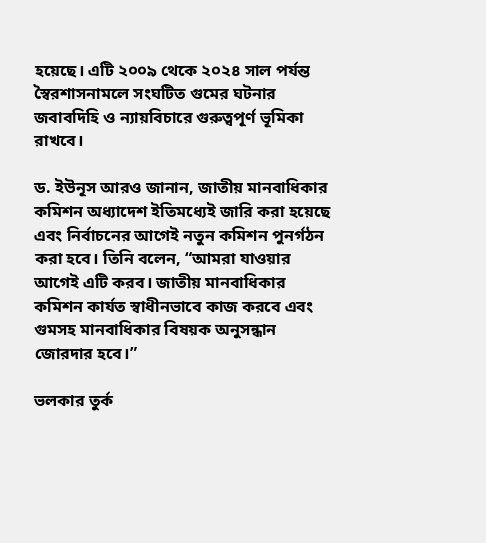হয়েছে। এটি ২০০৯ থেকে ২০২৪ সাল পর্যন্ত স্বৈরশাসনামলে সংঘটিত গুমের ঘটনার জবাবদিহি ও ন্যায়বিচারে গুরুত্বপূর্ণ ভূমিকা রাখবে।

ড. ইউনূস আরও জানান, জাতীয় মানবাধিকার কমিশন অধ্যাদেশ ইতিমধ্যেই জারি করা হয়েছে এবং নির্বাচনের আগেই নতুন কমিশন পুনর্গঠন করা হবে। তিনি বলেন, “আমরা যাওয়ার আগেই এটি করব। জাতীয় মানবাধিকার কমিশন কার্যত স্বাধীনভাবে কাজ করবে এবং গুমসহ মানবাধিকার বিষয়ক অনুসন্ধান জোরদার হবে।”

ভলকার তুর্ক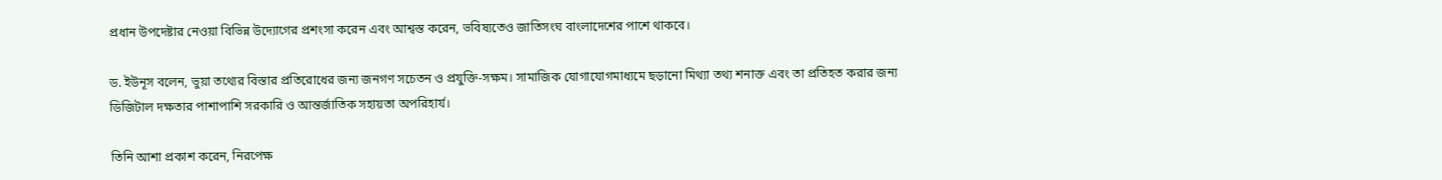প্রধান উপদেষ্টার নেওয়া বিভিন্ন উদ্যোগের প্রশংসা করেন এবং আশ্বস্ত করেন, ভবিষ্যতেও জাতিসংঘ বাংলাদেশের পাশে থাকবে।

ড. ইউনূস বলেন, ভুয়া তথ্যের বিস্তার প্রতিরোধের জন্য জনগণ সচেতন ও প্রযুক্তি-সক্ষম। সামাজিক যোগাযোগমাধ্যমে ছড়ানো মিথ্যা তথ্য শনাক্ত এবং তা প্রতিহত করার জন্য ডিজিটাল দক্ষতার পাশাপাশি সরকারি ও আন্তর্জাতিক সহায়তা অপরিহার্য।

তিনি আশা প্রকাশ করেন, নিরপেক্ষ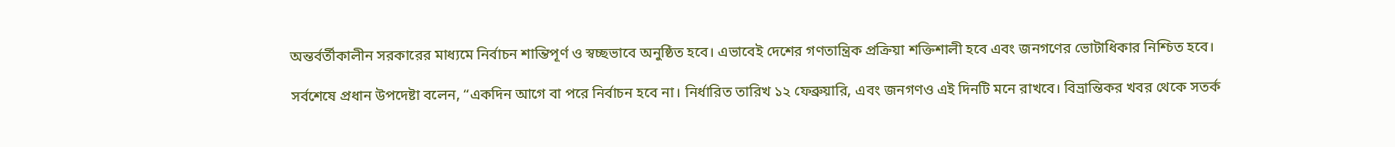অন্তর্বর্তীকালীন সরকারের মাধ্যমে নির্বাচন শান্তিপূর্ণ ও স্বচ্ছভাবে অনুষ্ঠিত হবে। এভাবেই দেশের গণতান্ত্রিক প্রক্রিয়া শক্তিশালী হবে এবং জনগণের ভোটাধিকার নিশ্চিত হবে।

সর্বশেষে প্রধান উপদেষ্টা বলেন, “একদিন আগে বা পরে নির্বাচন হবে না। নির্ধারিত তারিখ ১২ ফেব্রুয়ারি, এবং জনগণও এই দিনটি মনে রাখবে। বিভ্রান্তিকর খবর থেকে সতর্ক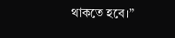থাকতে হবে।”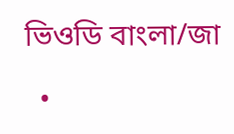ভিওডি বাংলা/জা

  •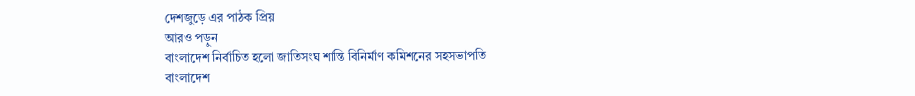দেশজুড়ে এর পাঠক প্রিয়
আরও পড়ুন
বাংলাদেশ নির্বাচিত হলো জাতিসংঘ শান্তি বিনির্মাণ কমিশনের সহসভাপতি
বাংলাদেশ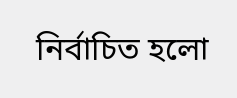নির্বাচিত হলো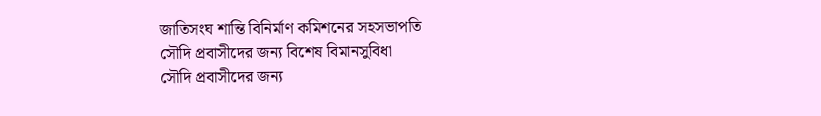জাতিসংঘ শান্তি বিনির্মাণ কমিশনের সহসভাপতি
সৌদি প্রবাসীদের জন্য বিশেষ বিমানসুবিধা
সৌদি প্রবাসীদের জন্য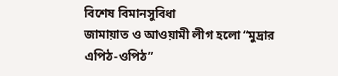বিশেষ বিমানসুবিধা
জামায়াত ও আওয়ামী লীগ হলো “মুদ্রার এপিঠ-ওপিঠ”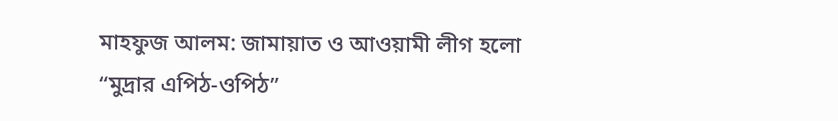মাহফুজ আলম: জামায়াত ও আওয়ামী লীগ হলো “মুদ্রার এপিঠ-ওপিঠ”